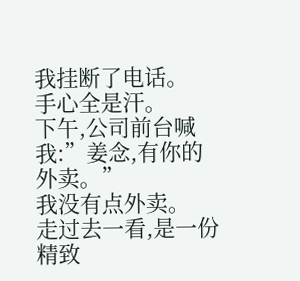我挂断了电话。
手心全是汗。
下午,公司前台喊我:”姜念,有你的外卖。”
我没有点外卖。
走过去一看,是一份精致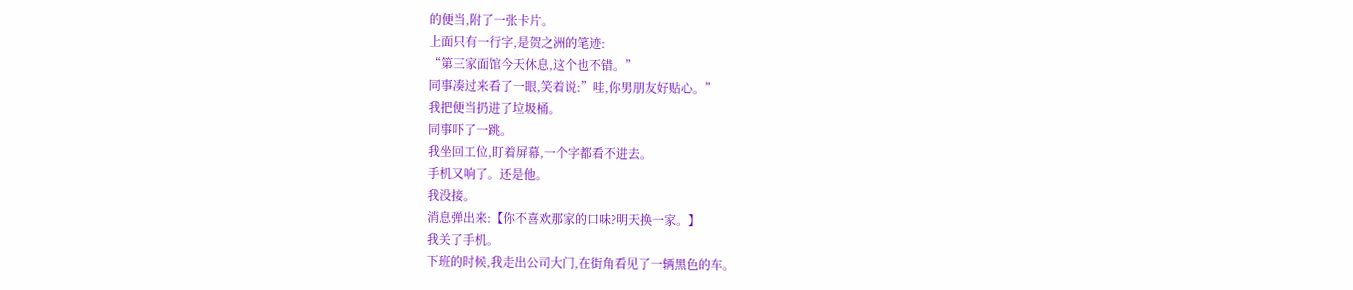的便当,附了一张卡片。
上面只有一行字,是贺之洲的笔迹:
“第三家面馆今天休息,这个也不错。”
同事凑过来看了一眼,笑着说:”哇,你男朋友好贴心。”
我把便当扔进了垃圾桶。
同事吓了一跳。
我坐回工位,盯着屏幕,一个字都看不进去。
手机又响了。还是他。
我没接。
消息弹出来:【你不喜欢那家的口味?明天换一家。】
我关了手机。
下班的时候,我走出公司大门,在街角看见了一辆黑色的车。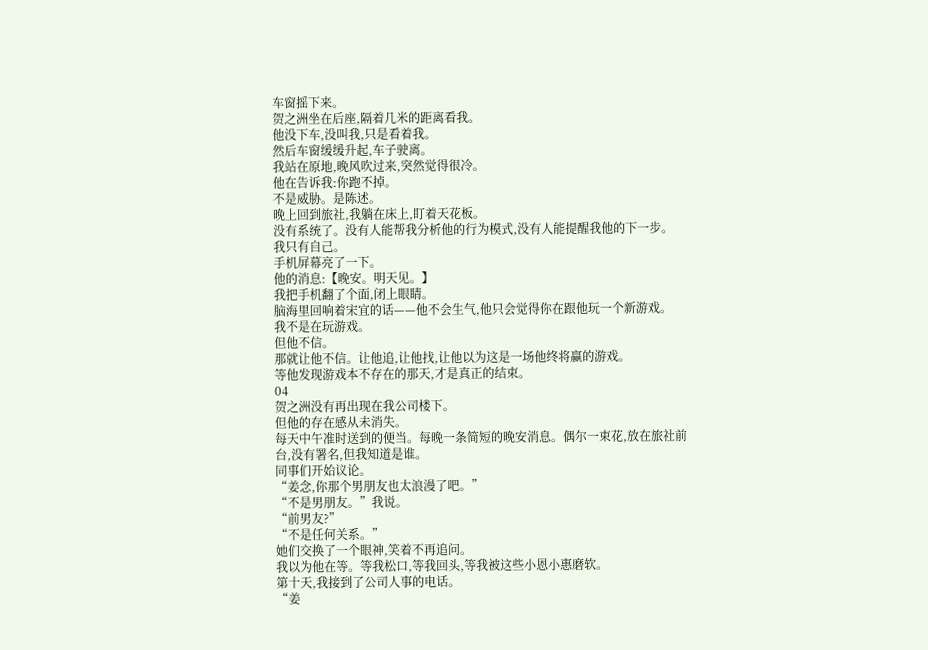车窗摇下来。
贺之洲坐在后座,隔着几米的距离看我。
他没下车,没叫我,只是看着我。
然后车窗缓缓升起,车子驶离。
我站在原地,晚风吹过来,突然觉得很冷。
他在告诉我:你跑不掉。
不是威胁。是陈述。
晚上回到旅社,我躺在床上,盯着天花板。
没有系统了。没有人能帮我分析他的行为模式,没有人能提醒我他的下一步。
我只有自己。
手机屏幕亮了一下。
他的消息:【晚安。明天见。】
我把手机翻了个面,闭上眼睛。
脑海里回响着宋宜的话——他不会生气,他只会觉得你在跟他玩一个新游戏。
我不是在玩游戏。
但他不信。
那就让他不信。让他追,让他找,让他以为这是一场他终将赢的游戏。
等他发现游戏本不存在的那天,才是真正的结束。
04
贺之洲没有再出现在我公司楼下。
但他的存在感从未消失。
每天中午准时送到的便当。每晚一条简短的晚安消息。偶尔一束花,放在旅社前台,没有署名,但我知道是谁。
同事们开始议论。
“姜念,你那个男朋友也太浪漫了吧。”
“不是男朋友。”我说。
“前男友?”
“不是任何关系。”
她们交换了一个眼神,笑着不再追问。
我以为他在等。等我松口,等我回头,等我被这些小恩小惠磨软。
第十天,我接到了公司人事的电话。
“姜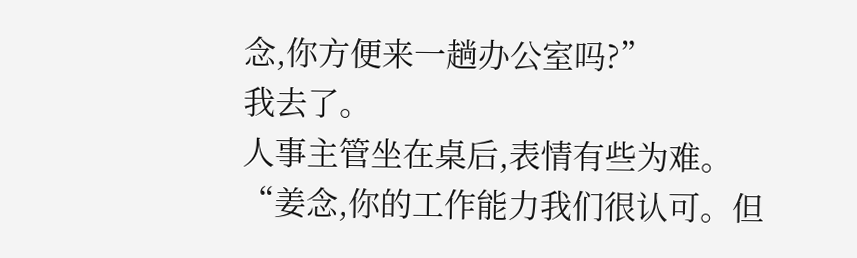念,你方便来一趟办公室吗?”
我去了。
人事主管坐在桌后,表情有些为难。
“姜念,你的工作能力我们很认可。但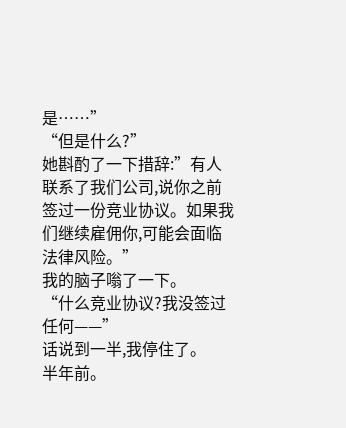是……”
“但是什么?”
她斟酌了一下措辞:”有人联系了我们公司,说你之前签过一份竞业协议。如果我们继续雇佣你,可能会面临法律风险。”
我的脑子嗡了一下。
“什么竞业协议?我没签过任何——”
话说到一半,我停住了。
半年前。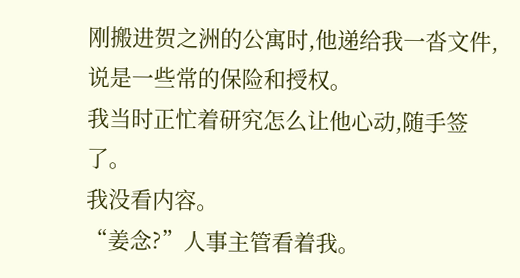刚搬进贺之洲的公寓时,他递给我一沓文件,说是一些常的保险和授权。
我当时正忙着研究怎么让他心动,随手签了。
我没看内容。
“姜念?”人事主管看着我。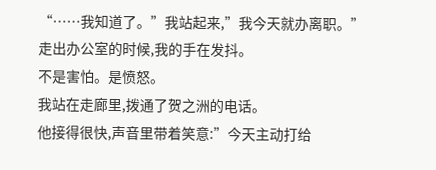“……我知道了。”我站起来,”我今天就办离职。”
走出办公室的时候,我的手在发抖。
不是害怕。是愤怒。
我站在走廊里,拨通了贺之洲的电话。
他接得很快,声音里带着笑意:”今天主动打给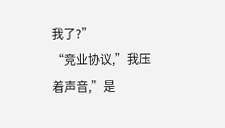我了?”
“竞业协议,”我压着声音,”是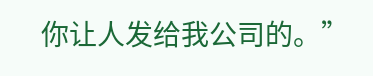你让人发给我公司的。”